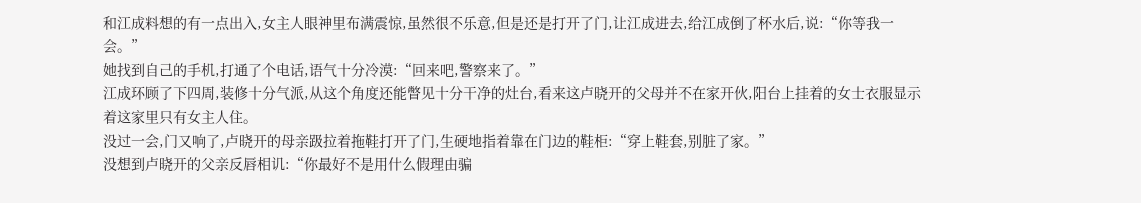和江成料想的有一点出入,女主人眼神里布满震惊,虽然很不乐意,但是还是打开了门,让江成进去,给江成倒了杯水后,说:“你等我一会。”
她找到自己的手机,打通了个电话,语气十分冷漠:“回来吧,警察来了。”
江成环顾了下四周,装修十分气派,从这个角度还能瞥见十分干净的灶台,看来这卢晓开的父母并不在家开伙,阳台上挂着的女士衣服显示着这家里只有女主人住。
没过一会,门又响了,卢晓开的母亲趿拉着拖鞋打开了门,生硬地指着靠在门边的鞋柜:“穿上鞋套,别脏了家。”
没想到卢晓开的父亲反唇相讥:“你最好不是用什么假理由骗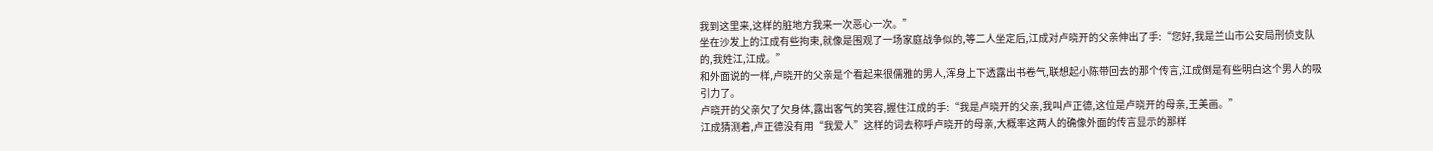我到这里来,这样的脏地方我来一次恶心一次。”
坐在沙发上的江成有些拘束,就像是围观了一场家庭战争似的,等二人坐定后,江成对卢晓开的父亲伸出了手:“您好,我是兰山市公安局刑侦支队的,我姓江,江成。”
和外面说的一样,卢晓开的父亲是个看起来很儒雅的男人,浑身上下透露出书卷气,联想起小陈带回去的那个传言,江成倒是有些明白这个男人的吸引力了。
卢晓开的父亲欠了欠身体,露出客气的笑容,握住江成的手:“我是卢晓开的父亲,我叫卢正德,这位是卢晓开的母亲,王美画。”
江成猜测着,卢正德没有用“我爱人”这样的词去称呼卢晓开的母亲,大概率这两人的确像外面的传言显示的那样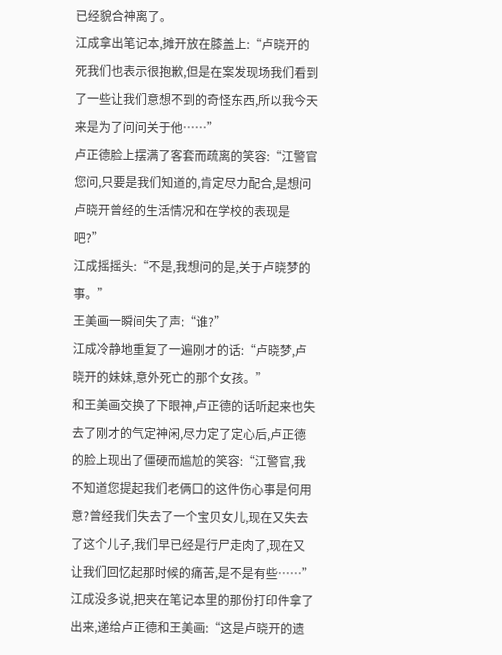已经貌合神离了。
江成拿出笔记本,摊开放在膝盖上:“卢晓开的死我们也表示很抱歉,但是在案发现场我们看到了一些让我们意想不到的奇怪东西,所以我今天来是为了问问关于他……”
卢正德脸上摆满了客套而疏离的笑容:“江警官您问,只要是我们知道的,肯定尽力配合,是想问卢晓开曾经的生活情况和在学校的表现是吧?”
江成摇摇头:“不是,我想问的是,关于卢晓梦的事。”
王美画一瞬间失了声:“谁?”
江成冷静地重复了一遍刚才的话:“卢晓梦,卢晓开的妹妹,意外死亡的那个女孩。”
和王美画交换了下眼神,卢正德的话听起来也失去了刚才的气定神闲,尽力定了定心后,卢正德的脸上现出了僵硬而尴尬的笑容:“江警官,我不知道您提起我们老俩口的这件伤心事是何用意?曾经我们失去了一个宝贝女儿,现在又失去了这个儿子,我们早已经是行尸走肉了,现在又让我们回忆起那时候的痛苦,是不是有些……”
江成没多说,把夹在笔记本里的那份打印件拿了出来,递给卢正德和王美画:“这是卢晓开的遗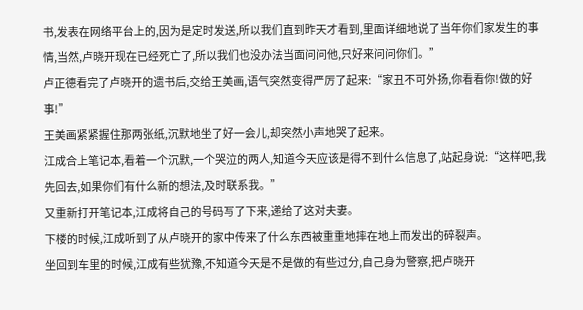书,发表在网络平台上的,因为是定时发送,所以我们直到昨天才看到,里面详细地说了当年你们家发生的事情,当然,卢晓开现在已经死亡了,所以我们也没办法当面问问他,只好来问问你们。”
卢正德看完了卢晓开的遗书后,交给王美画,语气突然变得严厉了起来:“家丑不可外扬,你看看你!做的好事!”
王美画紧紧握住那两张纸,沉默地坐了好一会儿,却突然小声地哭了起来。
江成合上笔记本,看着一个沉默,一个哭泣的两人,知道今天应该是得不到什么信息了,站起身说:“这样吧,我先回去,如果你们有什么新的想法,及时联系我。”
又重新打开笔记本,江成将自己的号码写了下来,递给了这对夫妻。
下楼的时候,江成听到了从卢晓开的家中传来了什么东西被重重地摔在地上而发出的碎裂声。
坐回到车里的时候,江成有些犹豫,不知道今天是不是做的有些过分,自己身为警察,把卢晓开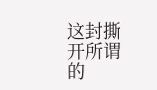这封撕开所谓的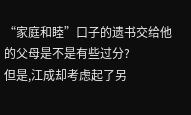“家庭和睦”口子的遗书交给他的父母是不是有些过分?
但是,江成却考虑起了另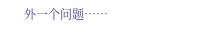外一个问题……